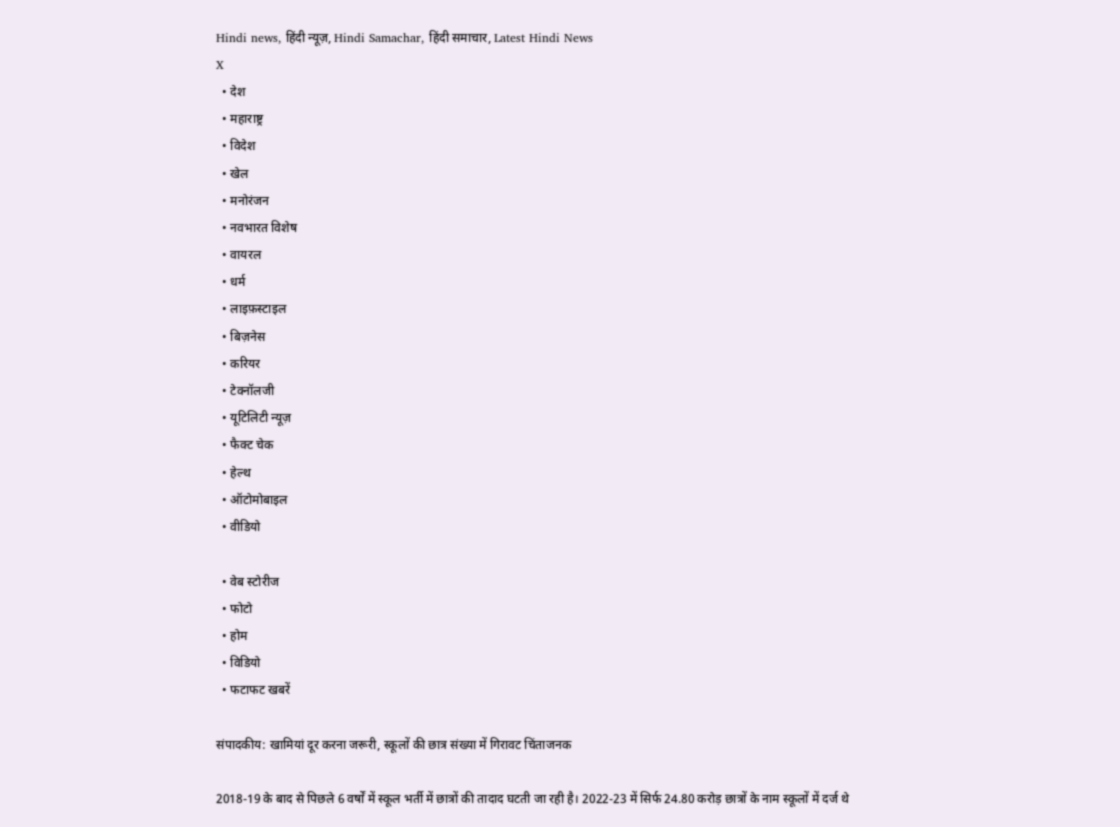Hindi news, हिंदी न्यूज़, Hindi Samachar, हिंदी समाचार, Latest Hindi News
X
  • देश
  • महाराष्ट्र
  • विदेश
  • खेल
  • मनोरंजन
  • नवभारत विशेष
  • वायरल
  • धर्म
  • लाइफ़स्टाइल
  • बिज़नेस
  • करियर
  • टेक्नॉलजी
  • यूटिलिटी न्यूज़
  • फैक्ट चेक
  • हेल्थ
  • ऑटोमोबाइल
  • वीडियो

  • वेब स्टोरीज
  • फोटो
  • होम
  • विडियो
  • फटाफट खबरें

संपादकीय: खामियां दूर करना जरूरी, स्कूलों की छात्र संख्या में गिरावट चिंताजनक

2018-19 के बाद से पिछले 6 वर्षों में स्कूल भर्ती में छात्रों की तादाद घटती जा रही है। 2022-23 में सिर्फ 24.80 करोड़ छात्रों के नाम स्कूलों में दर्ज थे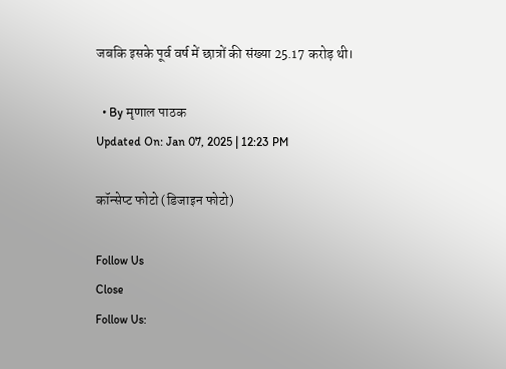जबकि इसके पूर्व वर्ष में छात्रों की संख्या 25.17 करोड़ थी।

  • By मृणाल पाठक
Updated On: Jan 07, 2025 | 12:23 PM

कॉन्सेप्ट फोटो (डिजाइन फोटो)

Follow Us
Close
Follow Us: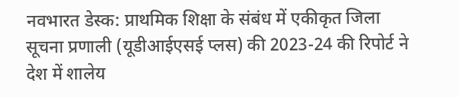नवभारत डेस्क: प्राथमिक शिक्षा के संबंध में एकीकृत जिला सूचना प्रणाली (यूडीआईएसई प्लस) की 2023-24 की रिपोर्ट ने देश में शालेय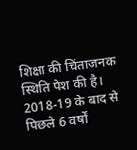शिक्षा की चिंताजनक स्थिति पेश की है। 2018-19 के बाद से पिछले 6 वर्षों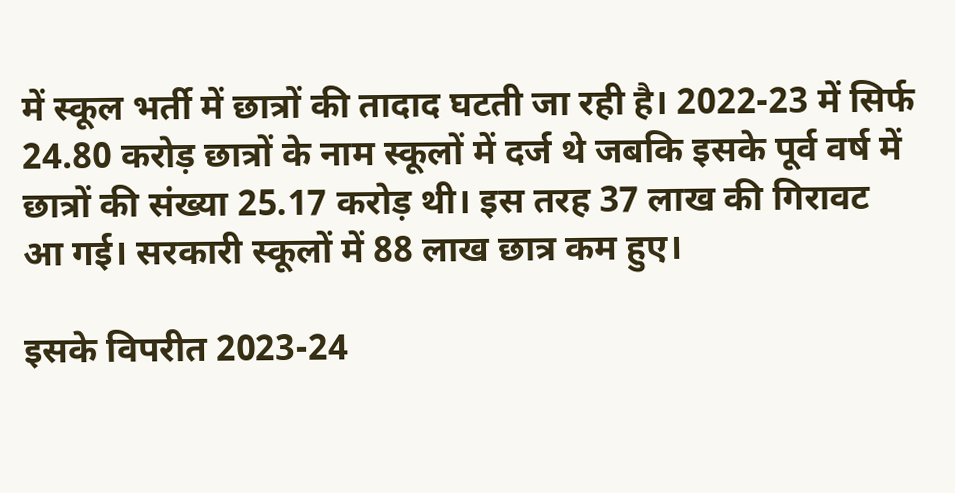में स्कूल भर्ती में छात्रों की तादाद घटती जा रही है। 2022-23 में सिर्फ 24.80 करोड़ छात्रों के नाम स्कूलों में दर्ज थे जबकि इसके पूर्व वर्ष में छात्रों की संख्या 25.17 करोड़ थी। इस तरह 37 लाख की गिरावट आ गई। सरकारी स्कूलों में 88 लाख छात्र कम हुए।

इसके विपरीत 2023-24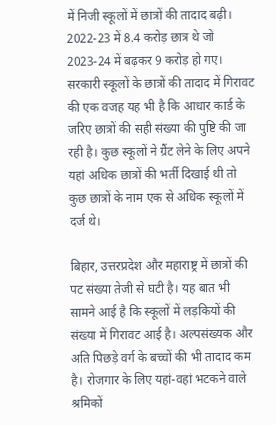में निजी स्कूलों में छात्रों की तादाद बढ़ी। 2022-23 में 8.4 करोड़ छात्र थे जो 2023-24 में बढ़कर 9 करोड़ हो गए। सरकारी स्कूलों के छात्रों की तादाद में गिरावट की एक वजह यह भी है कि आधार कार्ड के जरिए छात्रों की सही संख्या की पुष्टि की जा रही है। कुछ स्कूलों ने ग्रैंट लेने के लिए अपने यहां अधिक छात्रों की भर्ती दिखाई थी तो कुछ छात्रों के नाम एक से अधिक स्कूलों में दर्ज थे।

बिहार, उत्तरप्रदेश और महाराष्ट्र में छात्रों की पट संख्या तेजी से घटी है। यह बात भी सामने आई है कि स्कूलों में लड़कियों की संख्या में गिरावट आई है। अल्पसंख्यक और अति पिछड़े वर्ग के बच्चों की भी तादाद कम है। रोजगार के लिए यहां-वहां भटकने वाले श्रमिकों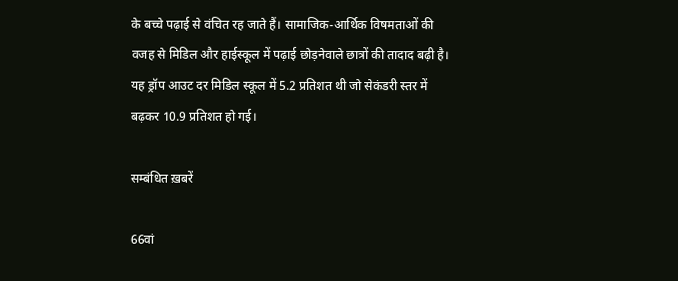के बच्चे पढ़ाई से वंचित रह जाते हैं। सामाजिक-आर्थिक विषमताओं की वजह से मिडिल और हाईस्कूल में पढ़ाई छोड़नेवाले छात्रों की तादाद बढ़ी है। यह ड्रॉप आउट दर मिडिल स्कूल में 5.2 प्रतिशत थी जो सेकंडरी स्तर में बढ़कर 10.9 प्रतिशत हो गई।

सम्बंधित ख़बरें

66वां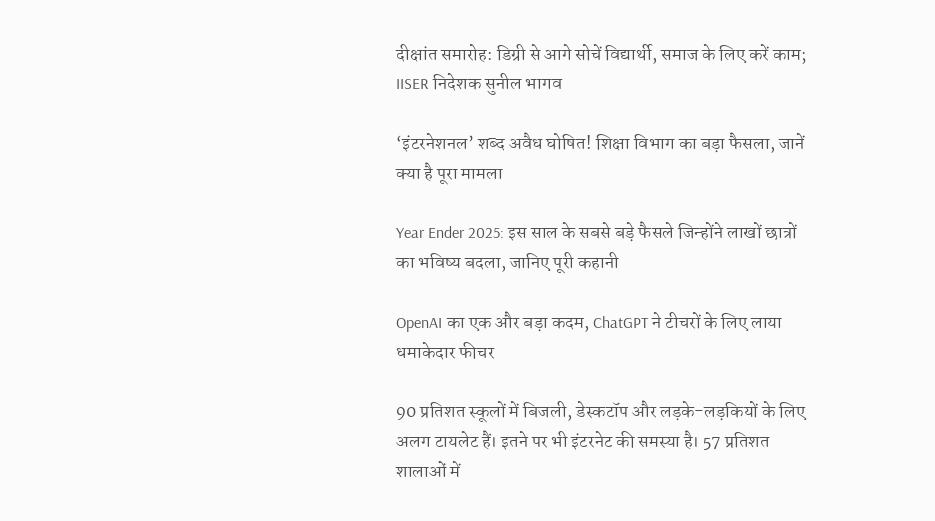दीक्षांत समारोह: डिग्री से आगे सोचें विद्यार्थी, समाज के लिए करें काम; IISER निदेशक सुनील भागव

‘इंटरनेशनल’ शब्द अवैध घोषित! शिक्षा विभाग का बड़ा फैसला, जानें क्या है पूरा मामला

Year Ender 2025: इस साल के सबसे बड़े फैसले जिन्होंने लाखों छात्रों का भविष्य बदला, जानिए पूरी कहानी

OpenAI का एक और बड़ा कदम, ChatGPT ने टीचरों के लिए लाया धमाकेदार फीचर

90 प्रतिशत स्कूलों में बिजली, डेस्कटॉप और लड़के-लड़कियों के लिए अलग टायलेट हैं। इतने पर भी इंटरनेट की समस्या है। 57 प्रतिशत शालाओं में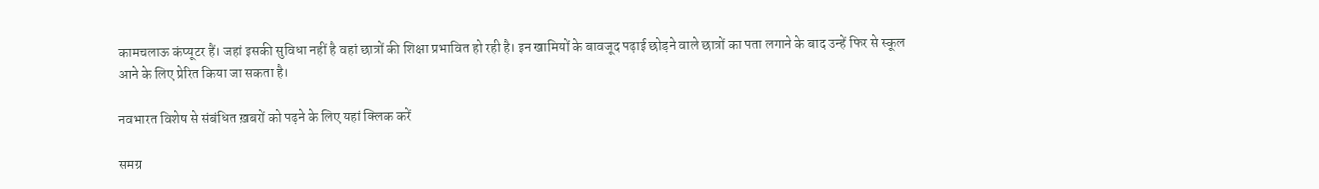कामचलाऊ कंप्यूटर हैं। जहां इसकी सुविधा नहीं है वहां छात्रों की शिक्षा प्रभावित हो रही है। इन खामियों के बावजूद पढ़ाई छोड़ने वाले छात्रों का पता लगाने के बाद उन्हें फिर से स्कूल आने के लिए प्रेरित किया जा सकता है।

नवभारत विशेष से संबंधित ख़बरों को पढ़ने के लिए यहां क्लिक करें

समग्र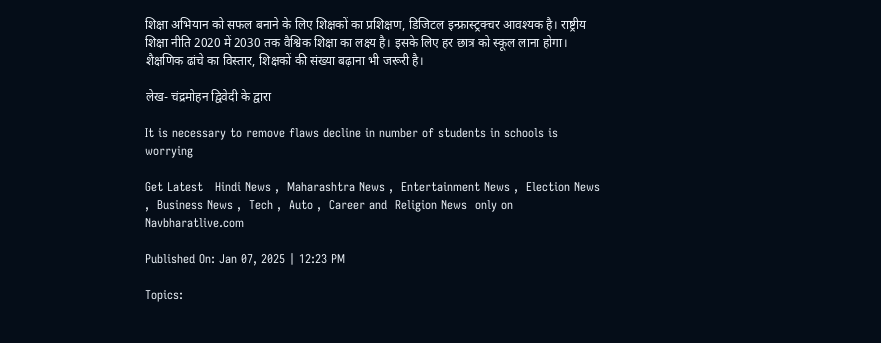शिक्षा अभियान को सफल बनाने के लिए शिक्षकों का प्रशिक्षण, डिजिटल इन्फ्रास्ट्रक्चर आवश्यक है। राष्ट्रीय शिक्षा नीति 2020 में 2030 तक वैश्विक शिक्षा का लक्ष्य है। इसके लिए हर छात्र को स्कूल लाना होगा। शैक्षणिक ढांचे का विस्तार, शिक्षकों की संख्या बढ़ाना भी जरूरी है।

लेख- चंद्रमोहन द्विवेदी के द्वारा

It is necessary to remove flaws decline in number of students in schools is worrying

Get Latest   Hindi News ,  Maharashtra News ,  Entertainment News ,  Election News ,  Business News ,  Tech ,  Auto ,  Career and  Religion News  only on Navbharatlive.com

Published On: Jan 07, 2025 | 12:23 PM

Topics: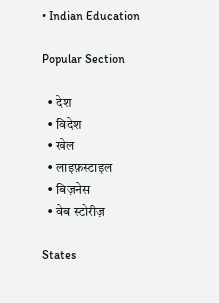• Indian Education

Popular Section

  • देश
  • विदेश
  • खेल
  • लाइफ़स्टाइल
  • बिज़नेस
  • वेब स्टोरीज़

States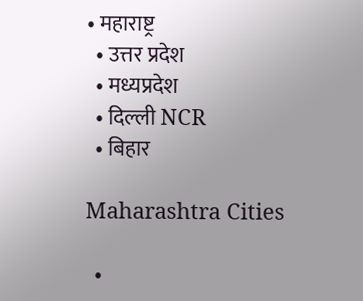• महाराष्ट्र
  • उत्तर प्रदेश
  • मध्यप्रदेश
  • दिल्ली NCR
  • बिहार

Maharashtra Cities

  •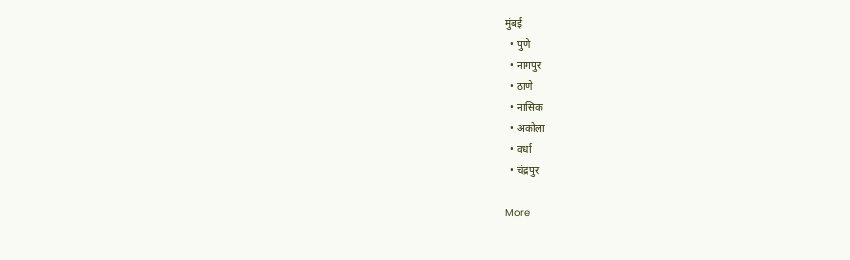मुंबई
  • पुणे
  • नागपुर
  • ठाणे
  • नासिक
  • अकोला
  • वर्धा
  • चंद्रपुर

More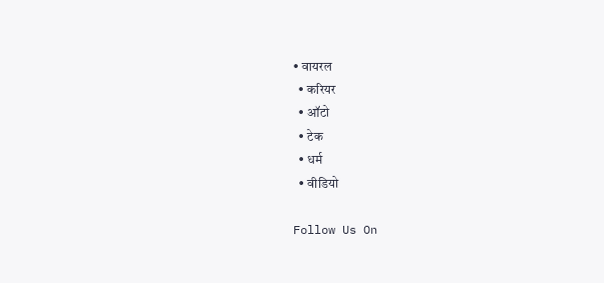• वायरल
  • करियर
  • ऑटो
  • टेक
  • धर्म
  • वीडियो

Follow Us On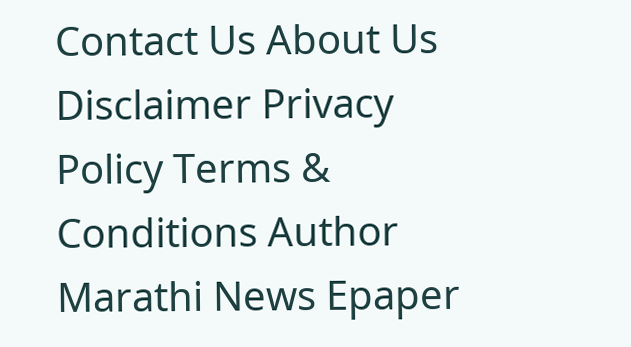Contact Us About Us Disclaimer Privacy Policy Terms & Conditions Author
Marathi News Epaper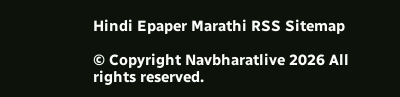Hindi Epaper Marathi RSS Sitemap

© Copyright Navbharatlive 2026 All rights reserved.